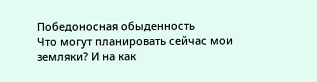Победоносная обыденность
Что могут планировать сейчас мои земляки? И на как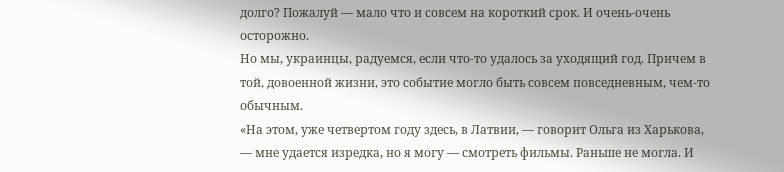долго? Пожалуй — мало что и совсем на короткий срок. И очень-очень осторожно.
Но мы, украинцы, радуемся, если что-то удалось за уходящий год. Причем в той, довоенной жизни, это событие могло быть совсем повседневным, чем-то обычным.
«На этом, уже четвертом году здесь, в Латвии, — говорит Ольга из Харькова, — мне удается изредка, но я могу — смотреть фильмы. Раньше не могла. И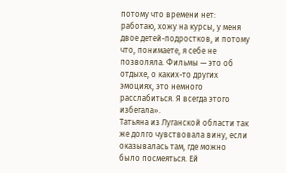потому что времени нет: работаю, хожу на курсы, у меня двое детей-подростков, и потому что, понимаете, я себе не позволяла. Фильмы — это об отдыхе, о каких-то других эмоциях, это немного расслабиться. Я всегда этого избегала».
Татьяна из Луганской области так же долго чувствовала вину, если оказывалась там, где можно было посмеяться. Ей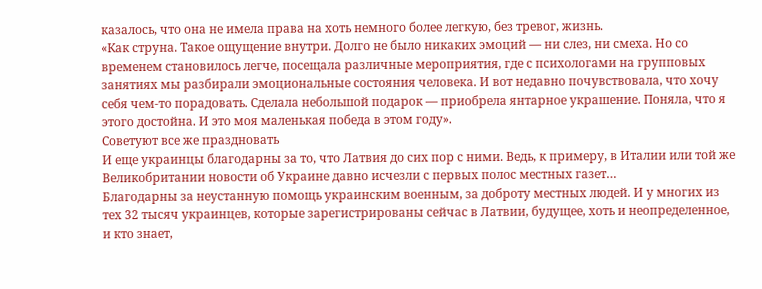казалось, что она не имела права на хоть немного более легкую, без тревог, жизнь.
«Как струна. Такое ощущение внутри. Долго не было никаких эмоций — ни слез, ни смеха. Но со временем становилось легче, посещала различные мероприятия, где с психологами на групповых занятиях мы разбирали эмоциональные состояния человека. И вот недавно почувствовала, что хочу себя чем-то порадовать. Сделала небольшой подарок — приобрела янтарное украшение. Поняла, что я этого достойна. И это моя маленькая победа в этом году».
Советуют все же праздновать
И еще украинцы благодарны за то, что Латвия до сих пор с ними. Ведь, к примеру, в Италии или той же Великобритании новости об Украине давно исчезли с первых полос местных газет…
Благодарны за неустанную помощь украинским военным, за доброту местных людей. И у многих из тех 32 тысяч украинцев, которые зарегистрированы сейчас в Латвии, будущее, хоть и неопределенное, и кто знает,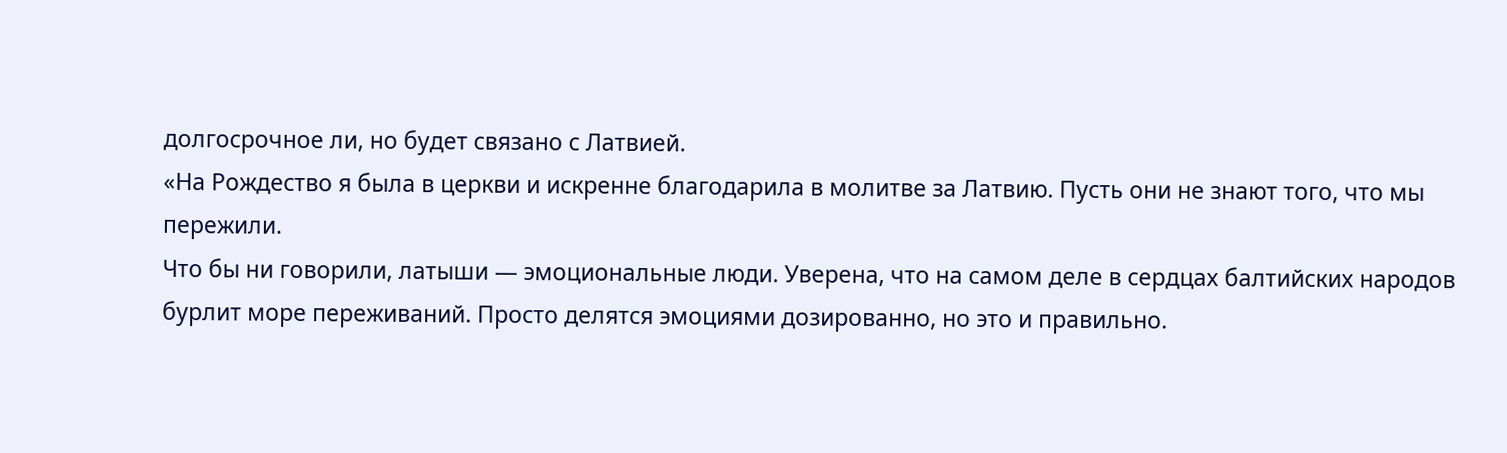долгосрочное ли, но будет связано с Латвией.
«На Рождество я была в церкви и искренне благодарила в молитве за Латвию. Пусть они не знают того, что мы пережили.
Что бы ни говорили, латыши — эмоциональные люди. Уверена, что на самом деле в сердцах балтийских народов бурлит море переживаний. Просто делятся эмоциями дозированно, но это и правильно.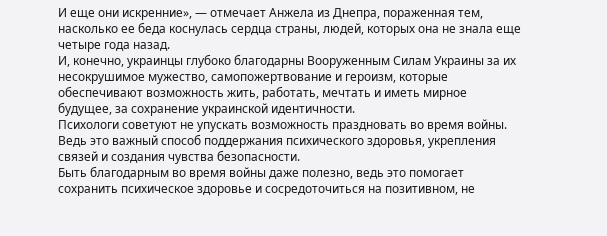И еще они искренние», — отмечает Анжела из Днепра, пораженная тем, насколько ее беда коснулась сердца страны, людей, которых она не знала еще четыре года назад.
И, конечно, украинцы глубоко благодарны Вооруженным Силам Украины за их несокрушимое мужество, самопожертвование и героизм, которые обеспечивают возможность жить, работать, мечтать и иметь мирное будущее, за сохранение украинской идентичности.
Психологи советуют не упускать возможность праздновать во время войны. Ведь это важный способ поддержания психического здоровья, укрепления связей и создания чувства безопасности.
Быть благодарным во время войны даже полезно, ведь это помогает сохранить психическое здоровье и сосредоточиться на позитивном, не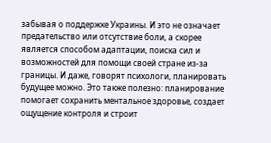забывая о поддержке Украины. И это не означает предательство или отсутствие боли, а скорее является способом адаптации, поиска сил и возможностей для помощи своей стране из-за границы. И даже, говорят психологи, планировать будущее можно. Это также полезно: планирование помогает сохранить ментальное здоровье, создает ощущение контроля и строит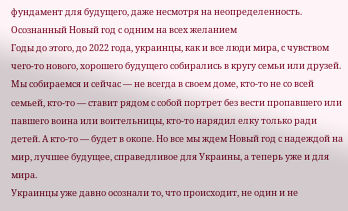фундамент для будущего, даже несмотря на неопределенность.
Осознанный Новый год с одним на всех желанием
Годы до этого, до 2022 года, украинцы, как и все люди мира, с чувством чего-то нового, хорошего будущего собирались в кругу семьи или друзей. Мы собираемся и сейчас — не всегда в своем доме, кто-то не со всей семьей, кто-то — ставит рядом с собой портрет без вести пропавшего или павшего воина или воительницы, кто-то нарядил елку только ради детей. А кто-то — будет в окопе. Но все мы ждем Новый год с надеждой на мир, лучшее будущее, справедливое для Украины, а теперь уже и для мира.
Украинцы уже давно осознали то, что происходит, не один и не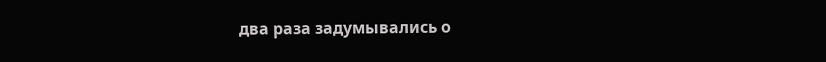два раза задумывались о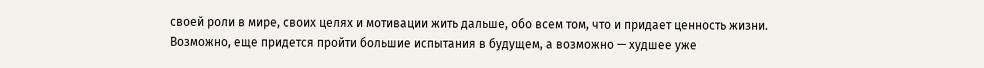своей роли в мире, своих целях и мотивации жить дальше, обо всем том, что и придает ценность жизни. Возможно, еще придется пройти большие испытания в будущем, а возможно — худшее уже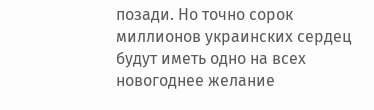позади. Но точно сорок миллионов украинских сердец будут иметь одно на всех новогоднее желание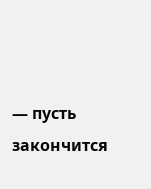— пусть закончится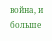война, и больше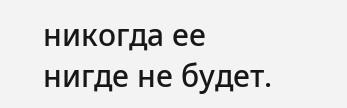никогда ее нигде не будет.